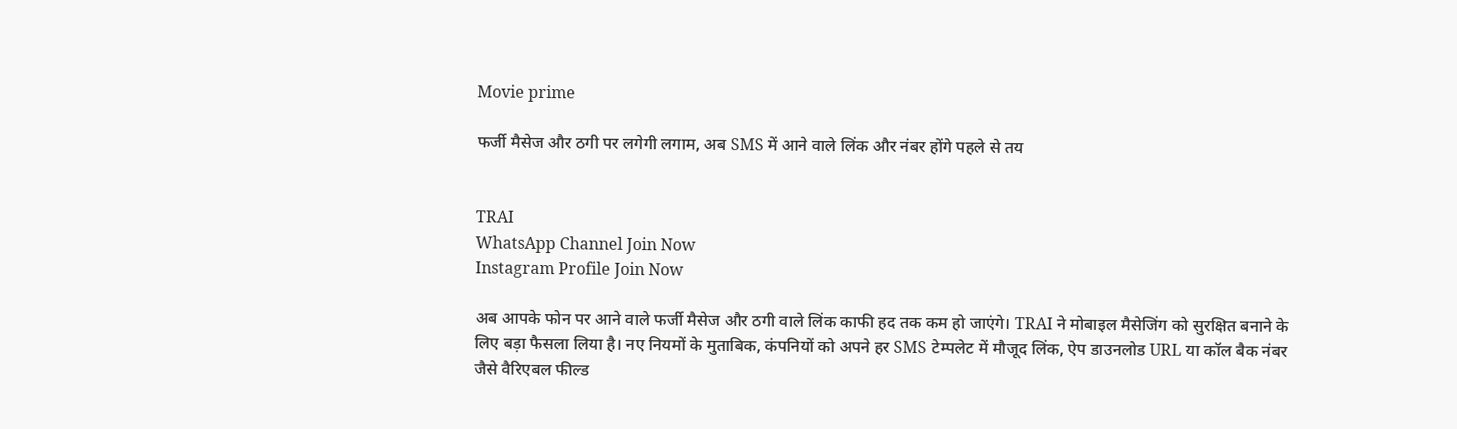Movie prime

फर्जी मैसेज और ठगी पर लगेगी लगाम, अब SMS में आने वाले लिंक और नंबर होंगे पहले से तय


TRAI
WhatsApp Channel Join Now
Instagram Profile Join Now

अब आपके फोन पर आने वाले फर्जी मैसेज और ठगी वाले लिंक काफी हद तक कम हो जाएंगे। TRAI ने मोबाइल मैसेजिंग को सुरक्षित बनाने के लिए बड़ा फैसला लिया है। नए नियमों के मुताबिक, कंपनियों को अपने हर SMS टेम्पलेट में मौजूद लिंक, ऐप डाउनलोड URL या कॉल बैक नंबर जैसे वैरिएबल फील्ड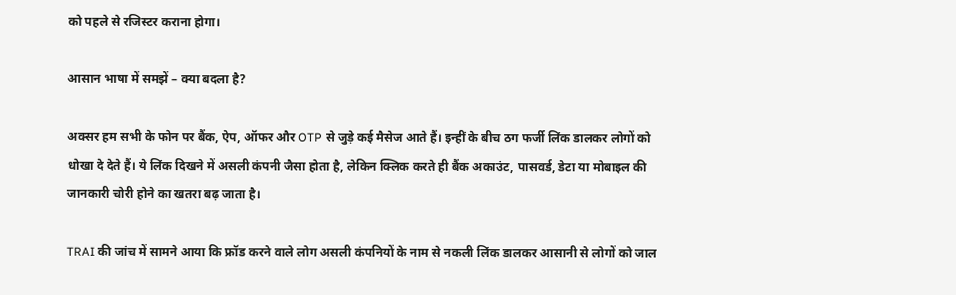को पहले से रजिस्टर कराना होगा।

आसान भाषा में समझें – क्या बदला है?

अक्सर हम सभी के फोन पर बैंक, ऐप, ऑफर और OTP से जुड़े कई मैसेज आते हैं। इन्हीं के बीच ठग फर्जी लिंक डालकर लोगों को धोखा दे देते हैं। ये लिंक दिखने में असली कंपनी जैसा होता है, लेकिन क्लिक करते ही बैंक अकाउंट, पासवर्ड, डेटा या मोबाइल की जानकारी चोरी होने का खतरा बढ़ जाता है।

TRAI की जांच में सामने आया कि फ्रॉड करने वाले लोग असली कंपनियों के नाम से नकली लिंक डालकर आसानी से लोगों को जाल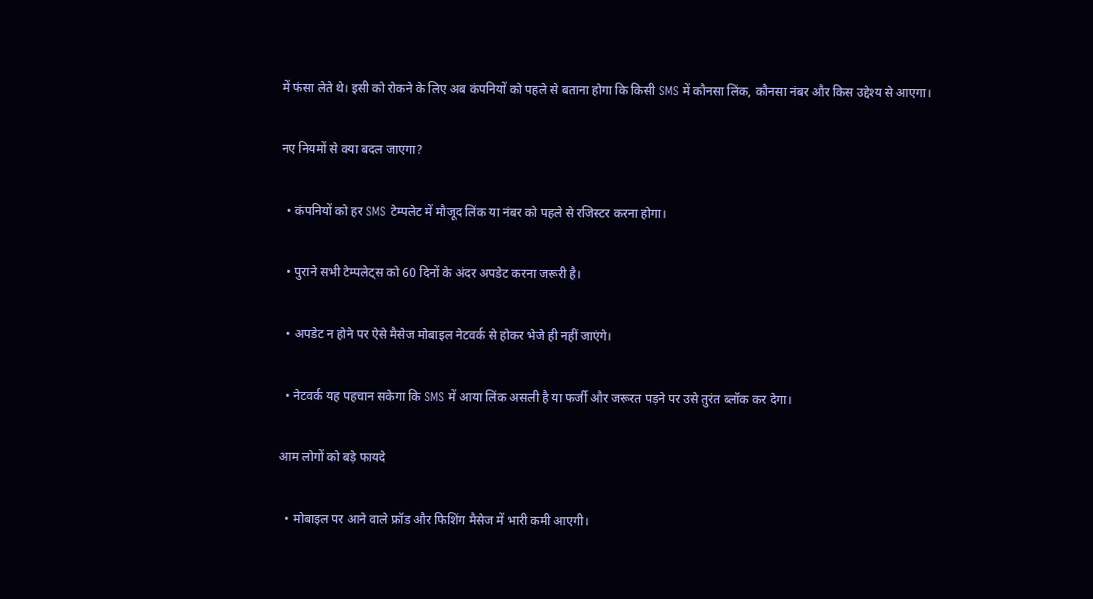में फंसा लेते थे। इसी को रोकने के लिए अब कंपनियों को पहले से बताना होगा कि किसी SMS में कौनसा लिंक, कौनसा नंबर और किस उद्देश्य से आएगा।

नए नियमों से क्या बदल जाएगा?

  • कंपनियों को हर SMS टेम्पलेट में मौजूद लिंक या नंबर को पहले से रजिस्टर करना होगा।

  • पुराने सभी टेम्पलेट्स को 60 दिनों के अंदर अपडेट करना जरूरी है।

  • अपडेट न होने पर ऐसे मैसेज मोबाइल नेटवर्क से होकर भेजे ही नहीं जाएंगे।

  • नेटवर्क यह पहचान सकेगा कि SMS में आया लिंक असली है या फर्जी और जरूरत पड़ने पर उसे तुरंत ब्लॉक कर देगा।

आम लोगों को बड़े फायदे

  • मोबाइल पर आने वाले फ्रॉड और फिशिंग मैसेज में भारी कमी आएगी।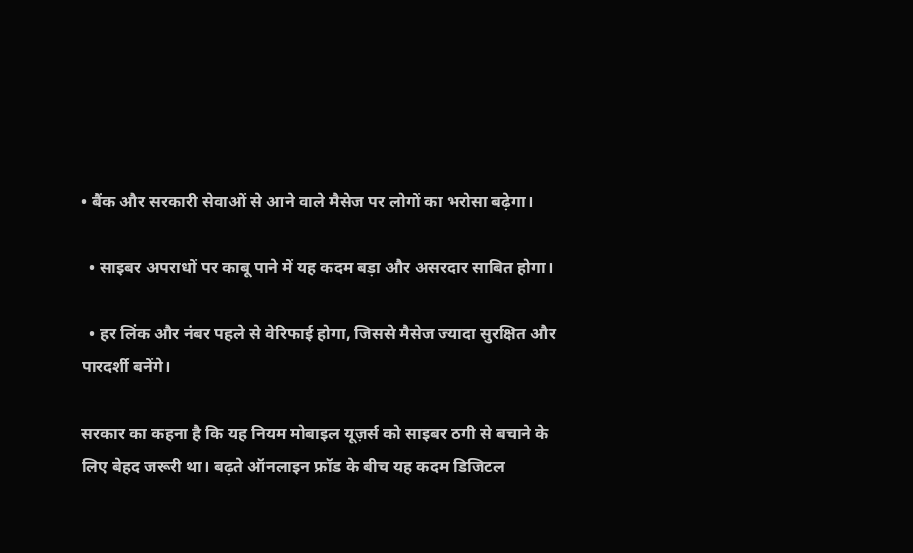• बैंक और सरकारी सेवाओं से आने वाले मैसेज पर लोगों का भरोसा बढ़ेगा।

  • साइबर अपराधों पर काबू पाने में यह कदम बड़ा और असरदार साबित होगा।

  • हर लिंक और नंबर पहले से वेरिफाई होगा, जिससे मैसेज ज्यादा सुरक्षित और पारदर्शी बनेंगे।

सरकार का कहना है कि यह नियम मोबाइल यूज़र्स को साइबर ठगी से बचाने के लिए बेहद जरूरी था। बढ़ते ऑनलाइन फ्रॉड के बीच यह कदम डिजिटल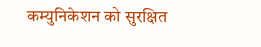कम्युनिकेशन को सुरक्षित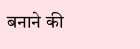बनाने की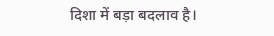दिशा में बड़ा बदलाव है।